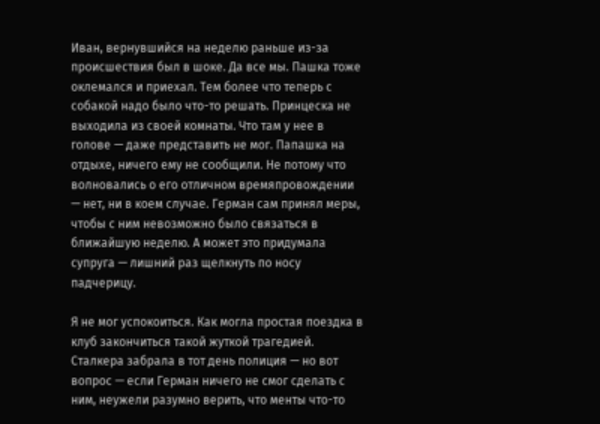Иван, вернувшийся на неделю раньше из-за происшествия был в шоке. Да все мы. Пашка тоже оклемался и приехал. Тем более что теперь с собакой надо было что-то решать. Принцеска не выходила из своей комнаты. Что там у нее в голове — даже представить не мог. Папашка на отдыхе, ничего ему не сообщили. Не потому что волновались о его отличном времяпровождении — нет, ни в коем случае. Герман сам принял меры, чтобы с ним невозможно было связаться в ближайшую неделю. А может это придумала супруга — лишний раз щелкнуть по носу падчерицу.

Я не мог успокоиться. Как могла простая поездка в клуб закончиться такой жуткой трагедией. Сталкера забрала в тот день полиция — но вот вопрос — если Герман ничего не смог сделать с ним, неужели разумно верить, что менты что-то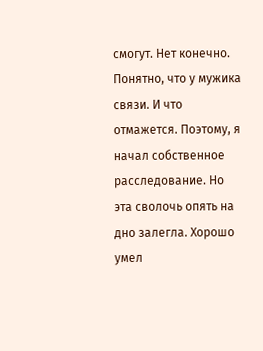смогут. Нет конечно. Понятно, что у мужика связи. И что отмажется. Поэтому, я начал собственное расследование. Но эта сволочь опять на дно залегла. Хорошо умел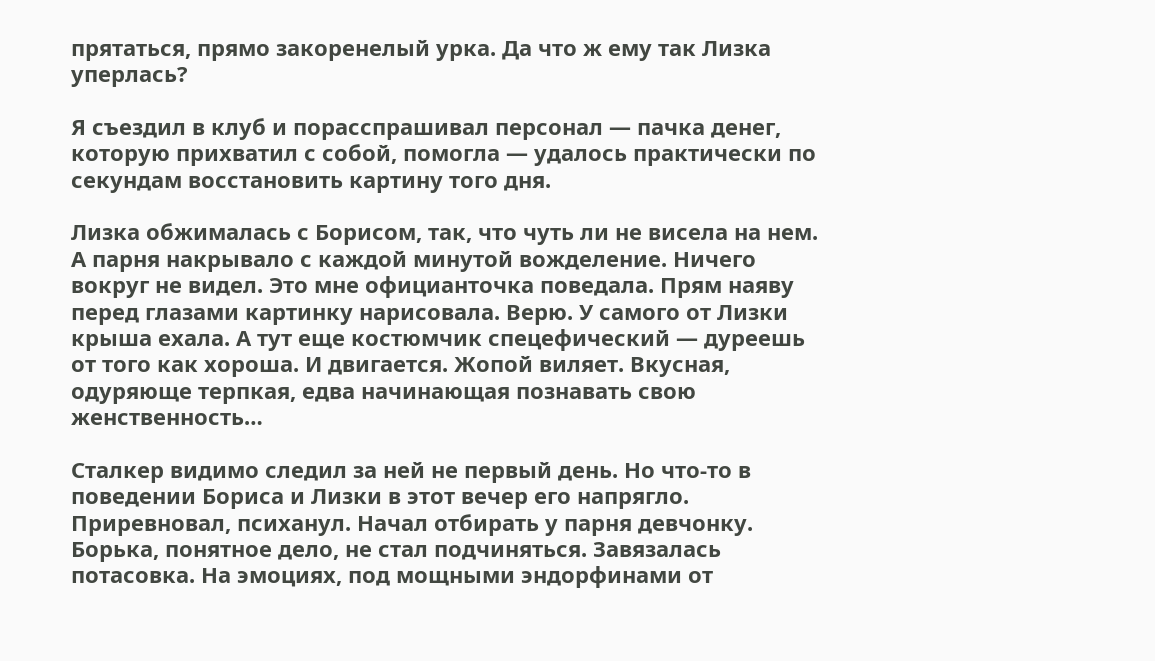прятаться, прямо закоренелый урка. Да что ж ему так Лизка уперлась?

Я съездил в клуб и порасспрашивал персонал — пачка денег, которую прихватил с собой, помогла — удалось практически по секундам восстановить картину того дня.

Лизка обжималась с Борисом, так, что чуть ли не висела на нем. А парня накрывало с каждой минутой вожделение. Ничего вокруг не видел. Это мне официанточка поведала. Прям наяву перед глазами картинку нарисовала. Верю. У самого от Лизки крыша ехала. А тут еще костюмчик спецефический — дуреешь от того как хороша. И двигается. Жопой виляет. Вкусная, одуряюще терпкая, едва начинающая познавать свою женственность…

Сталкер видимо следил за ней не первый день. Но что-то в поведении Бориса и Лизки в этот вечер его напрягло. Приревновал, психанул. Начал отбирать у парня девчонку. Борька, понятное дело, не стал подчиняться. Завязалась потасовка. На эмоциях, под мощными эндорфинами от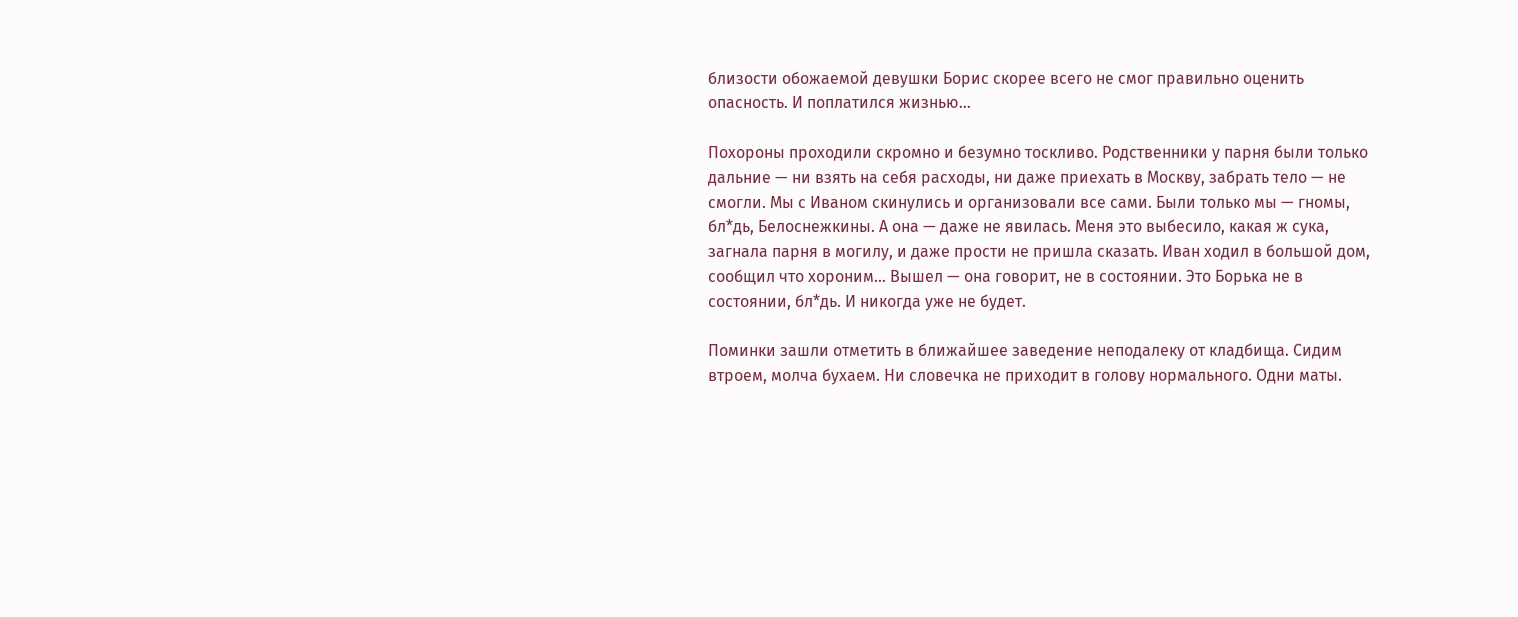близости обожаемой девушки Борис скорее всего не смог правильно оценить опасность. И поплатился жизнью…

Похороны проходили скромно и безумно тоскливо. Родственники у парня были только дальние — ни взять на себя расходы, ни даже приехать в Москву, забрать тело — не смогли. Мы с Иваном скинулись и организовали все сами. Были только мы — гномы, бл*дь, Белоснежкины. А она — даже не явилась. Меня это выбесило, какая ж сука, загнала парня в могилу, и даже прости не пришла сказать. Иван ходил в большой дом, сообщил что хороним… Вышел — она говорит, не в состоянии. Это Борька не в состоянии, бл*дь. И никогда уже не будет.

Поминки зашли отметить в ближайшее заведение неподалеку от кладбища. Сидим втроем, молча бухаем. Ни словечка не приходит в голову нормального. Одни маты.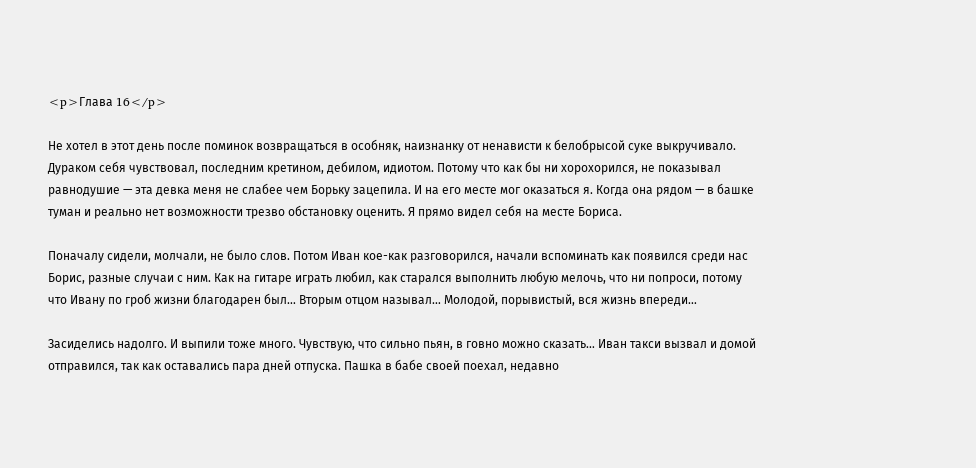<p>Глава 16</p>

Не хотел в этот день после поминок возвращаться в особняк, наизнанку от ненависти к белобрысой суке выкручивало. Дураком себя чувствовал, последним кретином, дебилом, идиотом. Потому что как бы ни хорохорился, не показывал равнодушие — эта девка меня не слабее чем Борьку зацепила. И на его месте мог оказаться я. Когда она рядом — в башке туман и реально нет возможности трезво обстановку оценить. Я прямо видел себя на месте Бориса.

Поначалу сидели, молчали, не было слов. Потом Иван кое-как разговорился, начали вспоминать как появился среди нас Борис, разные случаи с ним. Как на гитаре играть любил, как старался выполнить любую мелочь, что ни попроси, потому что Ивану по гроб жизни благодарен был… Вторым отцом называл… Молодой, порывистый, вся жизнь впереди…

Засиделись надолго. И выпили тоже много. Чувствую, что сильно пьян, в говно можно сказать… Иван такси вызвал и домой отправился, так как оставались пара дней отпуска. Пашка в бабе своей поехал, недавно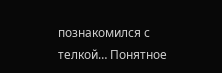познакомился с телкой… Понятное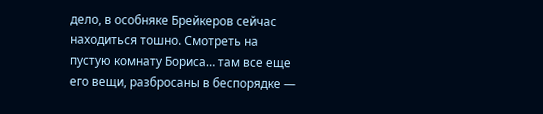дело, в особняке Брейкеров сейчас находиться тошно. Смотреть на пустую комнату Бориса… там все еще его вещи, разбросаны в беспорядке —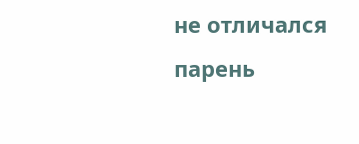не отличался парень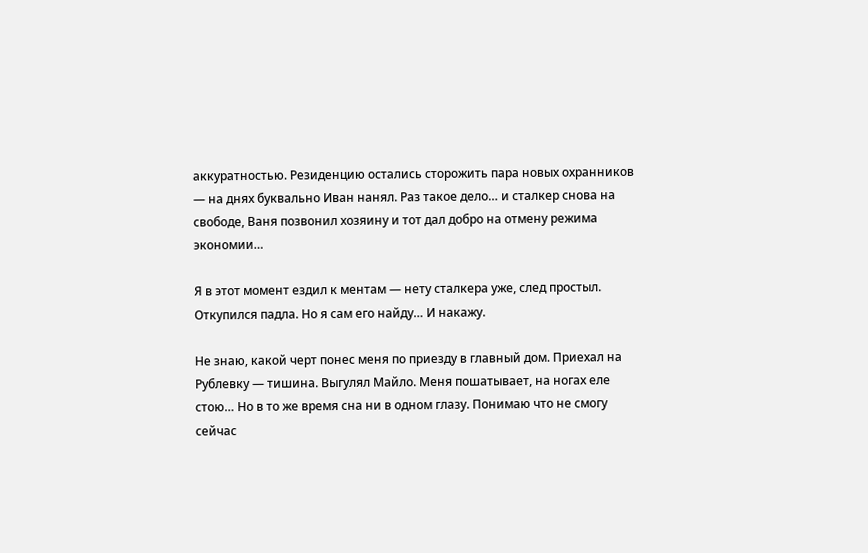аккуратностью. Резиденцию остались сторожить пара новых охранников — на днях буквально Иван нанял. Раз такое дело… и сталкер снова на свободе, Ваня позвонил хозяину и тот дал добро на отмену режима экономии…

Я в этот момент ездил к ментам — нету сталкера уже, след простыл. Откупился падла. Но я сам его найду… И накажу.

Не знаю, какой черт понес меня по приезду в главный дом. Приехал на Рублевку — тишина. Выгулял Майло. Меня пошатывает, на ногах еле стою… Но в то же время сна ни в одном глазу. Понимаю что не смогу сейчас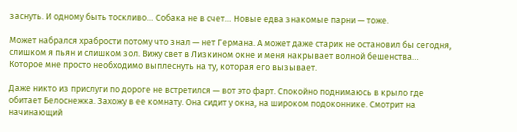заснуть. И одному быть тоскливо… Собака не в счет… Новые едва знакомые парни — тоже.

Может набрался храбрости потому что знал — нет Германа. А может даже старик не остановил бы сегодня, слишком я пьян и слишком зол. Вижу свет в Лизкином окне и меня накрывает волной бешенства… Которое мне просто необходимо выплеснуть на ту, которая его вызывает.

Даже никто из прислуги по дороге не встретился — вот это фарт. Спокойно поднимаюсь в крыло где обитает Белоснежка. Захожу в ее комнату. Она сидит у окна, на широком подоконнике. Смотрит на начинающий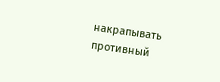накрапывать противный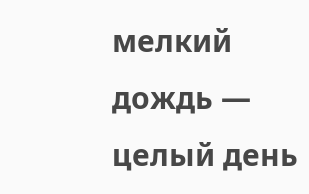мелкий дождь — целый день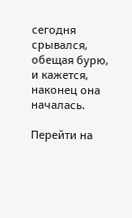сегодня срывался, обещая бурю, и кажется, наконец она началась.

Перейти на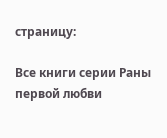страницу:

Все книги серии Раны первой любви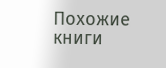Похожие книги